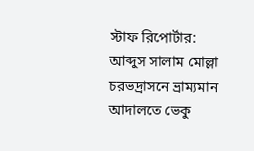স্টাফ রিপোর্টার: আব্দুস সালাম মোল্লা
চরভদ্রাসনে ভ্রাম্যমান আদালতে ভেকু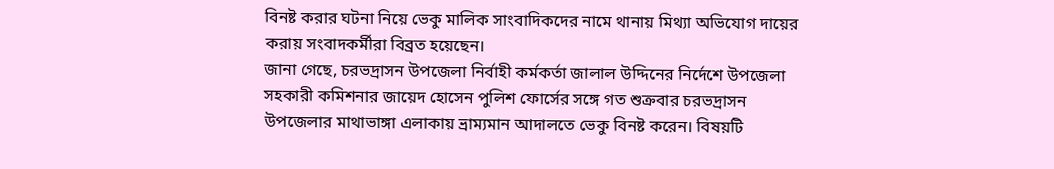বিনষ্ট করার ঘটনা নিয়ে ভেকু মালিক সাংবাদিকদের নামে থানায় মিথ্যা অভিযোগ দায়ের করায় সংবাদকর্মীরা বিব্রত হয়েছেন।
জানা গেছে, চরভদ্রাসন উপজেলা নির্বাহী কর্মকর্তা জালাল উদ্দিনের নির্দেশে উপজেলা সহকারী কমিশনার জায়েদ হোসেন পুলিশ ফোর্সের সঙ্গে গত শুক্রবার চরভদ্রাসন উপজেলার মাথাভাঙ্গা এলাকায় ভ্রাম্যমান আদালতে ভেকু বিনষ্ট করেন। বিষয়টি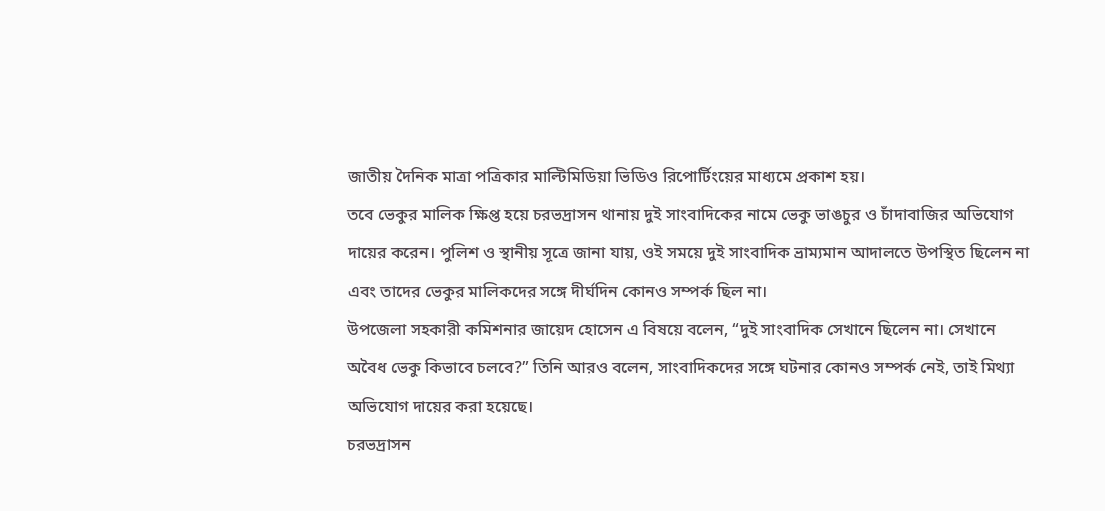জাতীয় দৈনিক মাত্রা পত্রিকার মাল্টিমিডিয়া ভিডিও রিপোর্টিংয়ের মাধ্যমে প্রকাশ হয়।
তবে ভেকুর মালিক ক্ষিপ্ত হয়ে চরভদ্রাসন থানায় দুই সাংবাদিকের নামে ভেকু ভাঙচুর ও চাঁদাবাজির অভিযোগ দায়ের করেন। পুলিশ ও স্থানীয় সূত্রে জানা যায়, ওই সময়ে দুই সাংবাদিক ভ্রাম্যমান আদালতে উপস্থিত ছিলেন না এবং তাদের ভেকুর মালিকদের সঙ্গে দীর্ঘদিন কোনও সম্পর্ক ছিল না।
উপজেলা সহকারী কমিশনার জায়েদ হোসেন এ বিষয়ে বলেন, “দুই সাংবাদিক সেখানে ছিলেন না। সেখানে অবৈধ ভেকু কিভাবে চলবে?” তিনি আরও বলেন, সাংবাদিকদের সঙ্গে ঘটনার কোনও সম্পর্ক নেই, তাই মিথ্যা অভিযোগ দায়ের করা হয়েছে।
চরভদ্রাসন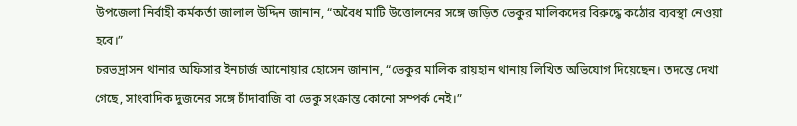উপজেলা নির্বাহী কর্মকর্তা জালাল উদ্দিন জানান, “অবৈধ মাটি উত্তোলনের সঙ্গে জড়িত ভেকুর মালিকদের বিরুদ্ধে কঠোর ব্যবস্থা নেওয়া হবে।”
চরভদ্রাসন থানার অফিসার ইনচার্জ আনোয়ার হোসেন জানান, “ভেকুর মালিক রায়হান থানায় লিখিত অভিযোগ দিয়েছেন। তদন্তে দেখা গেছে, সাংবাদিক দুজনের সঙ্গে চাঁদাবাজি বা ভেকু সংক্রান্ত কোনো সম্পর্ক নেই।”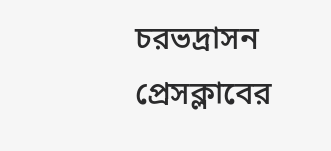চরভদ্রাসন প্রেসক্লাবের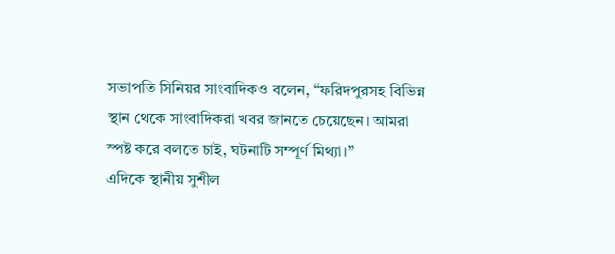সভাপতি সিনিয়র সাংবাদিকও বলেন, “ফরিদপুরসহ বিভিন্ন স্থান থেকে সাংবাদিকরা খবর জানতে চেয়েছেন। আমরা স্পষ্ট করে বলতে চাই, ঘটনাটি সম্পূর্ণ মিথ্যা।”
এদিকে স্থানীয় সুশীল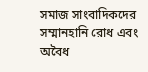সমাজ সাংবাদিকদের সম্মানহানি রোধ এবং অবৈধ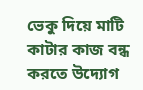ভেকু দিয়ে মাটি কাটার কাজ বন্ধ করতে উদ্যোগ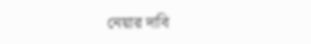নেয়ার দাবি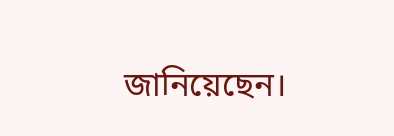জানিয়েছেন।